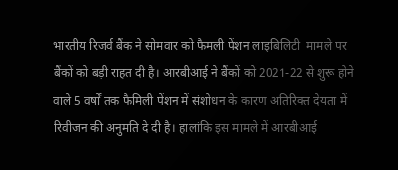भारतीय रिजर्व बैंक ने सोमवार को फैमली पेंशन लाइबिलिटी  मामले पर बैंकों को बड़ी राहत दी है। आरबीआई ने बैंकों को 2021-22 से शुरू होने वाले 5 वर्षों तक फैमिली पेंशन में संशोधन के कारण अतिरिक्त देयता में रिवीजन की अनुमति दे दी है। हालांकि इस मामले में आरबीआई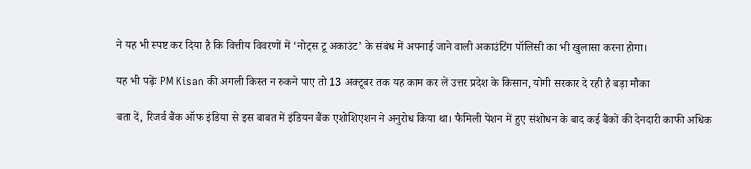ने यह भी स्पष्ट कर दिया है कि वित्तीय विवरणों में ‘नोट्स टू अकाउंट’ के संबंध में अपनाई जाने वाली अकाउंटिंग पॉलिसी का भी खुलासा करना होगा।

यह भी पढ़ेंः PM Kisan की अगली किस्त न रुकने पाए तो 13 अक्टूबर तक यह काम कर लें उत्तर प्रदेश के किसान, योगी सरकार दे रही है बड़ा मौका

बता दें, रिजर्व बैंक ऑफ इंडिया से इस बाबत में इंडियन बैंक एशोशिएशन ने अनुरोध किया था। फैमिली पेंशन में हुए संशोधन के बाद कई बैंकों की देनदारी काफी अधिक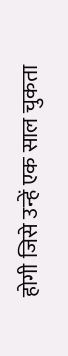होगी जिसे उन्हें एक साल चुकता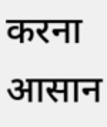करना आसान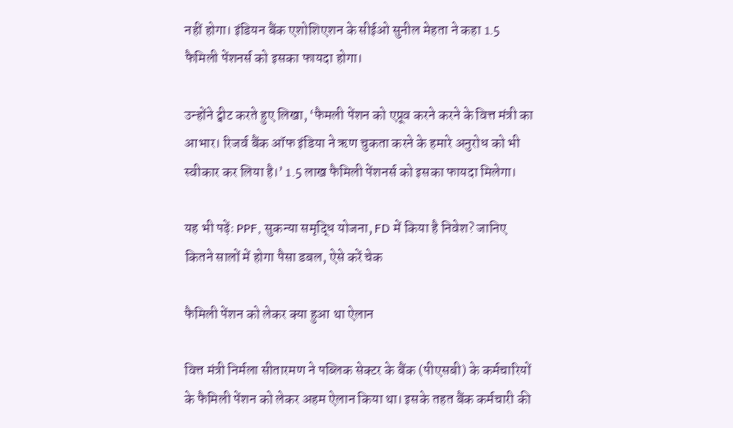नहीं होगा। इंडियन बैंक एशोशिएशन के सीईओ सुनील मेहता ने कहा 1.5 फैमिली पेंशनर्स को इसका फायदा होगा।

उन्होंने ट्वीट करते हुए लिखा, ‘फैमली पेंशन को एप्रूव करने करने के वित्त मंत्री का आभार। रिजर्व बैंक ऑफ इंडिया ने ऋण चुकता करने के हमारे अनुरोध को भी स्वीकार कर लिया है।’ 1.5 लाख फैमिली पेंशनर्स को इसका फायदा मिलेगा।

यह भी पढ़ेंः PPF, सुकन्या समृद्धि योजना, FD में किया है निवेश? जानिए कितने सालों में होगा पैसा डबल, ऐसे करें चेक

फैमिली पेंशन को लेकर क्या हुआ था ऐलान

वित्त मंत्री निर्मला सीतारमण ने पब्लिक सेक्टर के बैंक (पीएसबी) के कर्मचारियों के फैमिली पेंशन को लेकर अहम ऐलान किया था। इसके तहत बैंक कर्मचारी की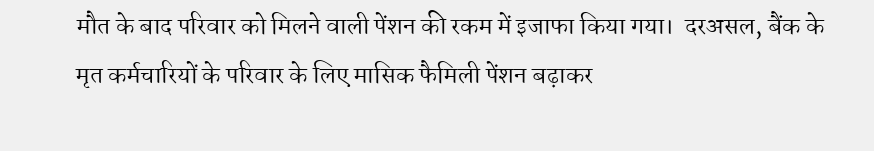मौत के बाद परिवार को मिलने वाली पेंशन की रकम में इजाफा किया गया।  दरअसल, बैंक के मृत कर्मचारियों के परिवार के लिए मासिक फैमिली पेंशन बढ़ाकर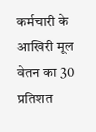कर्मचारी के आखिरी मूल वेतन का 30 प्रतिशत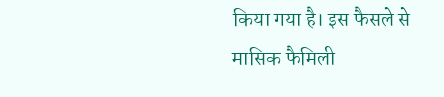किया गया है। इस फैसले से मासिक फैमिली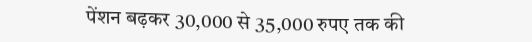पेंशन बढ़कर 30,000 से 35,000 रुपए तक की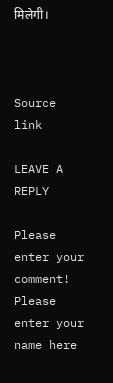मिलेगी।



Source link

LEAVE A REPLY

Please enter your comment!
Please enter your name here